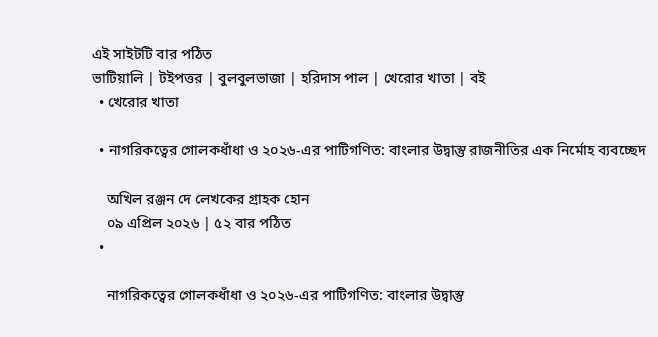এই সাইটটি বার পঠিত
ভাটিয়ালি | টইপত্তর | বুলবুলভাজা | হরিদাস পাল | খেরোর খাতা | বই
  • খেরোর খাতা

  • নাগরিকত্বের গোলকধাঁধা ও ২০২৬-এর পাটিগণিত: বাংলার উদ্বাস্তু রাজনীতির এক নির্মোহ ব্যবচ্ছেদ

    অখিল রঞ্জন দে লেখকের গ্রাহক হোন
    ০৯ এপ্রিল ২০২৬ | ৫২ বার পঠিত
  •

    নাগরিকত্বের গোলকধাঁধা ও ২০২৬-এর পাটিগণিত: বাংলার উদ্বাস্তু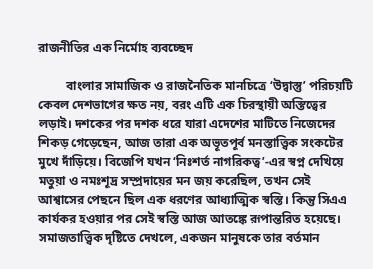রাজনীতির এক নির্মোহ ব্যবচ্ছেদ

         বাংলার সামাজিক ও রাজনৈতিক মানচিত্রে ‘উদ্বাস্তু’ পরিচয়টি কেবল দেশভাগের ক্ষত নয়, বরং এটি এক চিরস্থায়ী অস্তিত্বের লড়াই। দশকের পর দশক ধরে যারা এদেশের মাটিতে নিজেদের শিকড় গেড়েছেন, আজ তারা এক অভূতপূর্ব মনস্তাত্ত্বিক সংকটের মুখে দাঁড়িয়ে। বিজেপি যখন ‘নিঃশর্ত নাগরিকত্ব’-এর স্বপ্ন দেখিয়ে মতুয়া ও নমঃশূদ্র সম্প্রদায়ের মন জয় করেছিল, তখন সেই আশ্বাসের পেছনে ছিল এক ধরণের আধ্যাত্মিক স্বস্তি। কিন্তু সিএএ কার্যকর হওয়ার পর সেই স্বস্তি আজ আতঙ্কে রূপান্তরিত হয়েছে। সমাজতাত্ত্বিক দৃষ্টিতে দেখলে, একজন মানুষকে তার বর্তমান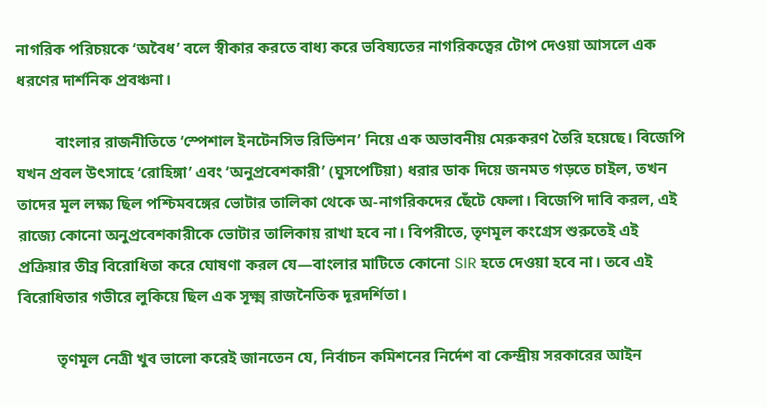নাগরিক পরিচয়কে ‘অবৈধ’ বলে স্বীকার করতে বাধ্য করে ভবিষ্যতের নাগরিকত্বের টোপ দেওয়া আসলে এক ধরণের দার্শনিক প্রবঞ্চনা।

          বাংলার রাজনীতিতে ‘স্পেশাল ইনটেনসিভ রিভিশন’ নিয়ে এক অভাবনীয় মেরুকরণ তৈরি হয়েছে। বিজেপি যখন প্রবল উৎসাহে ‘রোহিঙ্গা’ এবং ‘অনুপ্রবেশকারী’ (ঘুসপেটিয়া) ধরার ডাক দিয়ে জনমত গড়তে চাইল, তখন তাদের মূল লক্ষ্য ছিল পশ্চিমবঙ্গের ভোটার তালিকা থেকে অ-নাগরিকদের ছেঁটে ফেলা। বিজেপি দাবি করল, এই রাজ্যে কোনো অনুপ্রবেশকারীকে ভোটার তালিকায় রাখা হবে না। বিপরীতে, তৃণমূল কংগ্রেস শুরুতেই এই প্রক্রিয়ার তীব্র বিরোধিতা করে ঘোষণা করল যে—বাংলার মাটিতে কোনো SIR হতে দেওয়া হবে না। তবে এই বিরোধিতার গভীরে লুকিয়ে ছিল এক সূক্ষ্ম রাজনৈতিক দূরদর্শিতা।

          তৃণমূল নেত্রী খুব ভালো করেই জানতেন যে, নির্বাচন কমিশনের নির্দেশ বা কেন্দ্রীয় সরকারের আইন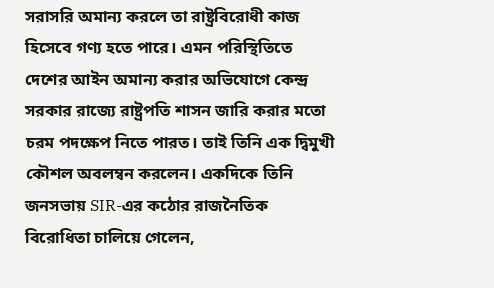সরাসরি অমান্য করলে তা রাষ্ট্রবিরোধী কাজ হিসেবে গণ্য হতে পারে। এমন পরিস্থিতিতে দেশের আইন অমান্য করার অভিযোগে কেন্দ্র সরকার রাজ্যে রাষ্ট্রপতি শাসন জারি করার মতো চরম পদক্ষেপ নিতে পারত। তাই তিনি এক দ্বিমুখী কৌশল অবলম্বন করলেন। একদিকে তিনি জনসভায় SIR-এর কঠোর রাজনৈতিক বিরোধিতা চালিয়ে গেলেন,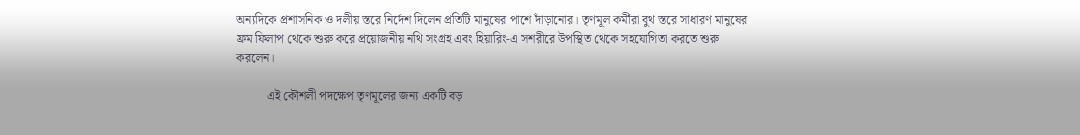অন্যদিকে প্রশাসনিক ও দলীয় স্তরে নির্দেশ দিলেন প্রতিটি মানুষের পাশে দাঁড়ানোর। তৃণমূল কর্মীরা বুথ স্তরে সাধারণ মানুষের ফ্রম ফিলাপ থেকে শুরু করে প্রয়োজনীয় নথি সংগ্রহ এবং হিয়ারিং-এ সশরীরে উপস্থিত থেকে সহযোগিতা করতে শুরু করলেন।

          এই কৌশলী পদক্ষেপ তৃণমূলের জন্য একটি বড়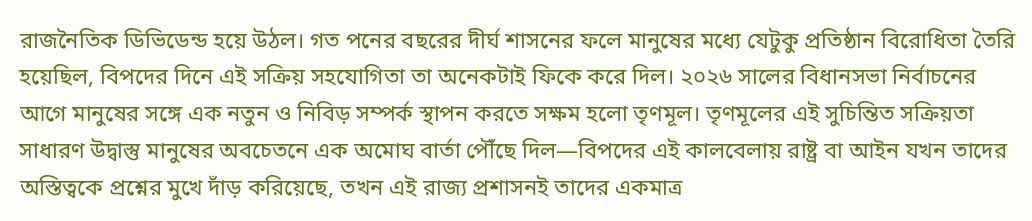রাজনৈতিক ডিভিডেন্ড হয়ে উঠল। গত পনের বছরের দীর্ঘ শাসনের ফলে মানুষের মধ্যে যেটুকু প্রতিষ্ঠান বিরোধিতা তৈরি হয়েছিল, বিপদের দিনে এই সক্রিয় সহযোগিতা তা অনেকটাই ফিকে করে দিল। ২০২৬ সালের বিধানসভা নির্বাচনের আগে মানুষের সঙ্গে এক নতুন ও নিবিড় সম্পর্ক স্থাপন করতে সক্ষম হলো তৃণমূল। তৃণমূলের এই সুচিন্তিত সক্রিয়তা সাধারণ উদ্বাস্তু মানুষের অবচেতনে এক অমোঘ বার্তা পৌঁছে দিল—বিপদের এই কালবেলায় রাষ্ট্র বা আইন যখন তাদের অস্তিত্বকে প্রশ্নের মুখে দাঁড় করিয়েছে, তখন এই রাজ্য প্রশাসনই তাদের একমাত্র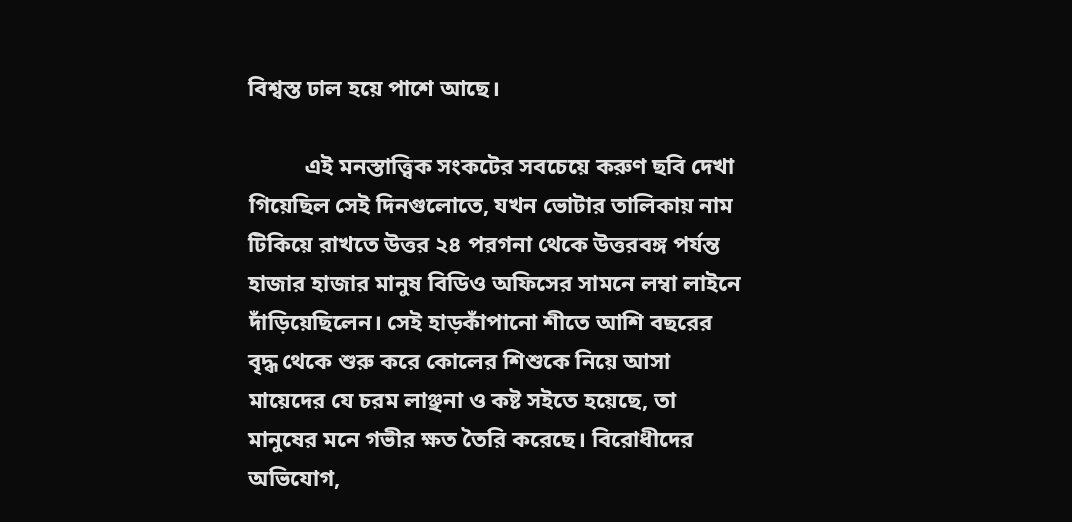বিশ্বস্ত ঢাল হয়ে পাশে আছে।

          এই মনস্তাত্ত্বিক সংকটের সবচেয়ে করুণ ছবি দেখা গিয়েছিল সেই দিনগুলোতে, যখন ভোটার তালিকায় নাম টিকিয়ে রাখতে উত্তর ২৪ পরগনা থেকে উত্তরবঙ্গ পর্যন্ত হাজার হাজার মানুষ বিডিও অফিসের সামনে লম্বা লাইনে দাঁড়িয়েছিলেন। সেই হাড়কাঁপানো শীতে আশি বছরের বৃদ্ধ থেকে শুরু করে কোলের শিশুকে নিয়ে আসা মায়েদের যে চরম লাঞ্ছনা ও কষ্ট সইতে হয়েছে, তা মানুষের মনে গভীর ক্ষত তৈরি করেছে। বিরোধীদের অভিযোগ,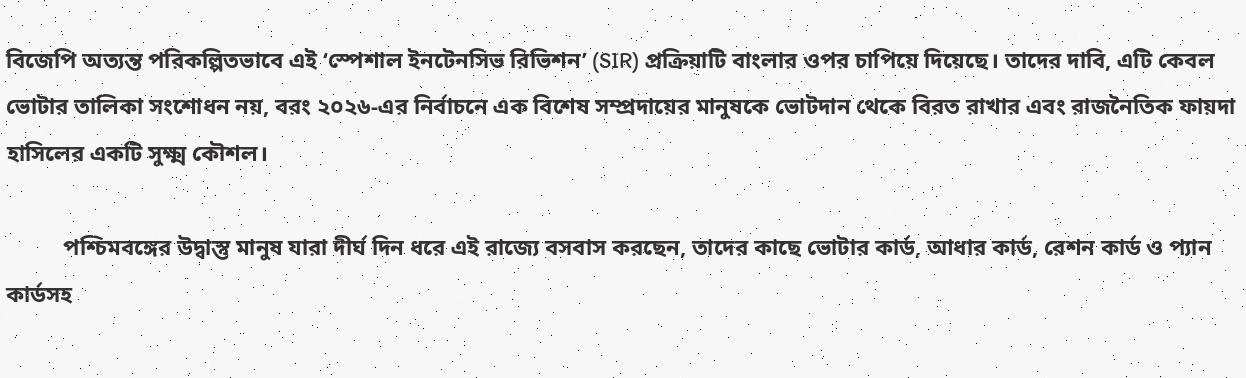বিজেপি অত্যন্ত পরিকল্পিতভাবে এই ‘স্পেশাল ইনটেনসিভ রিভিশন’ (SIR) প্রক্রিয়াটি বাংলার ওপর চাপিয়ে দিয়েছে। তাদের দাবি, এটি কেবল ভোটার তালিকা সংশোধন নয়, বরং ২০২৬-এর নির্বাচনে এক বিশেষ সম্প্রদায়ের মানুষকে ভোটদান থেকে বিরত রাখার এবং রাজনৈতিক ফায়দা হাসিলের একটি সুক্ষ্ম কৌশল।

          পশ্চিমবঙ্গের উদ্বাস্তু মানুষ যারা দীর্ঘ দিন ধরে এই রাজ্যে বসবাস করছেন, তাদের কাছে ভোটার কার্ড, আধার কার্ড, রেশন কার্ড ও প্যান কার্ডসহ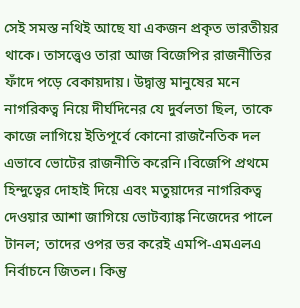সেই সমস্ত নথিই আছে যা একজন প্রকৃত ভারতীয়র থাকে। তাসত্ত্বেও তারা আজ বিজেপির রাজনীতির ফাঁদে পড়ে বেকায়দায়। উদ্বাস্তু মানুষের মনে নাগরিকত্ব নিয়ে দীর্ঘদিনের যে দুর্বলতা ছিল, তাকে কাজে লাগিয়ে ইতিপূর্বে কোনো রাজনৈতিক দল এভাবে ভোটের রাজনীতি করেনি।বিজেপি প্রথমে হিন্দুত্বের দোহাই দিয়ে এবং মতুয়াদের নাগরিকত্ব দেওয়ার আশা জাগিয়ে ভোটব্যাঙ্ক নিজেদের পালে টানল; তাদের ওপর ভর করেই এমপি-এমএলএ নির্বাচনে জিতল। কিন্তু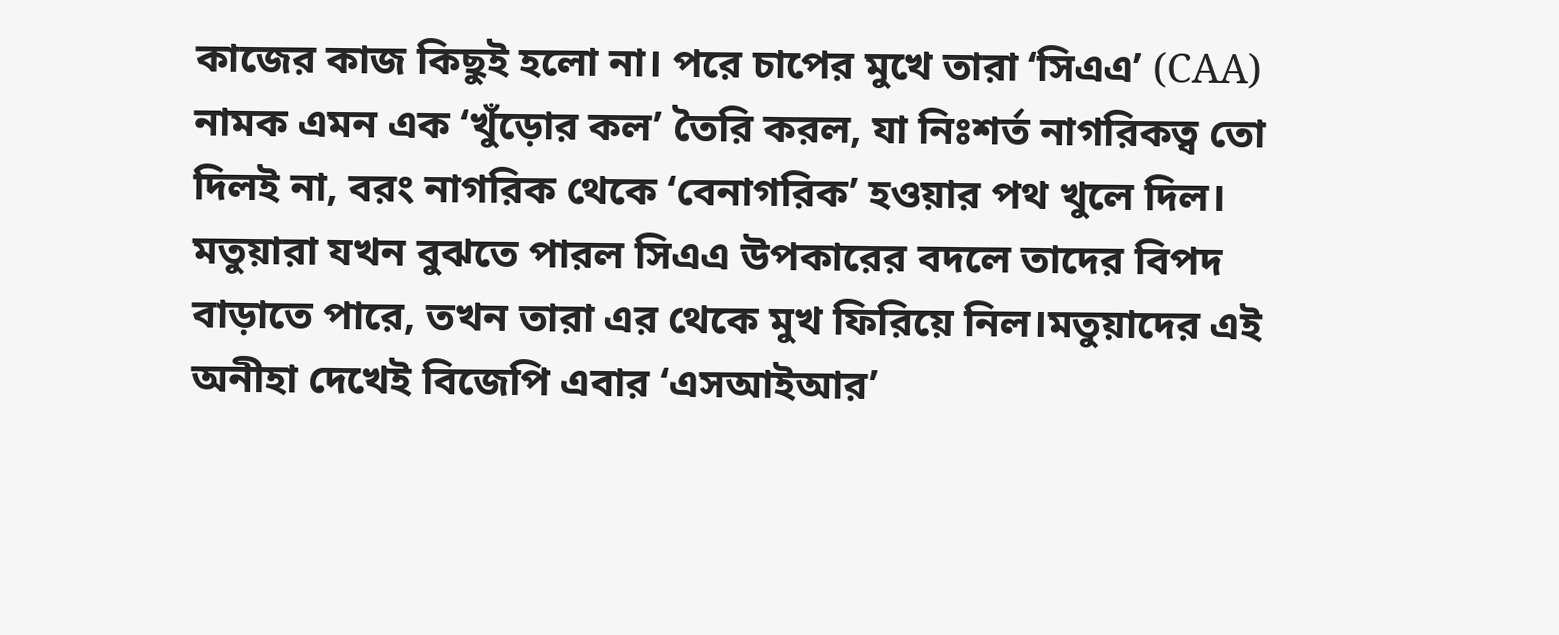কাজের কাজ কিছুই হলো না। পরে চাপের মুখে তারা ‘সিএএ’ (CAA) নামক এমন এক ‘খুঁড়োর কল’ তৈরি করল, যা নিঃশর্ত নাগরিকত্ব তো দিলই না, বরং নাগরিক থেকে ‘বেনাগরিক’ হওয়ার পথ খুলে দিল। মতুয়ারা যখন বুঝতে পারল সিএএ উপকারের বদলে তাদের বিপদ বাড়াতে পারে, তখন তারা এর থেকে মুখ ফিরিয়ে নিল।মতুয়াদের এই অনীহা দেখেই বিজেপি এবার ‘এসআইআর’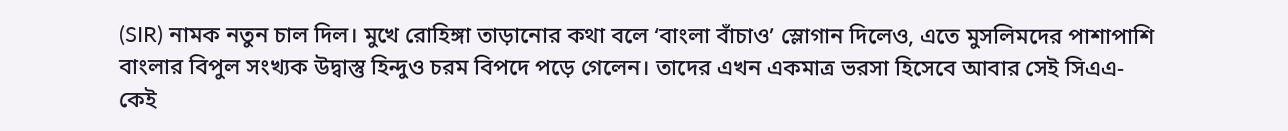(SIR) নামক নতুন চাল দিল। মুখে রোহিঙ্গা তাড়ানোর কথা বলে ‘বাংলা বাঁচাও’ স্লোগান দিলেও, এতে মুসলিমদের পাশাপাশি বাংলার বিপুল সংখ্যক উদ্বাস্তু হিন্দুও চরম বিপদে পড়ে গেলেন। তাদের এখন একমাত্র ভরসা হিসেবে আবার সেই সিএএ-কেই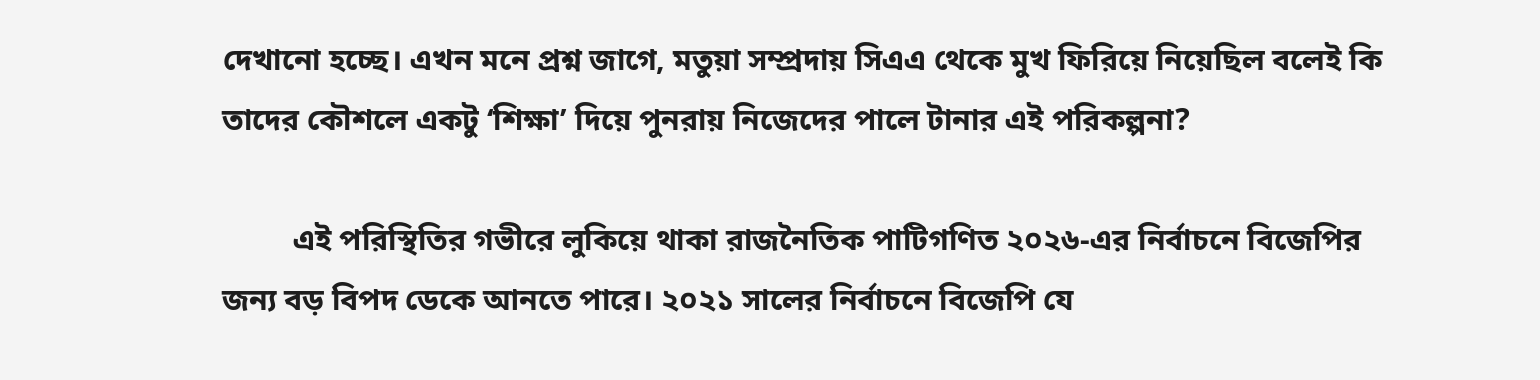দেখানো হচ্ছে। এখন মনে প্রশ্ন জাগে, মতুয়া সম্প্রদায় সিএএ থেকে মুখ ফিরিয়ে নিয়েছিল বলেই কি তাদের কৌশলে একটু ‘শিক্ষা’ দিয়ে পুনরায় নিজেদের পালে টানার এই পরিকল্পনা?

         এই পরিস্থিতির গভীরে লুকিয়ে থাকা রাজনৈতিক পাটিগণিত ২০২৬-এর নির্বাচনে বিজেপির জন্য বড় বিপদ ডেকে আনতে পারে। ২০২১ সালের নির্বাচনে বিজেপি যে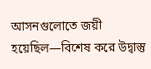আসনগুলোতে জয়ী হয়েছিল—বিশেষ করে উদ্বাস্তু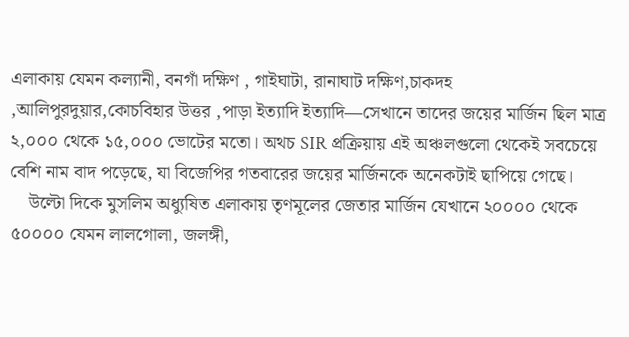এলাকায় যেমন কল্যানী, বনগাঁ দক্ষিণ , গাইঘাটা, রানাঘাট দক্ষিণ,চাকদহ ,আলিপুরদুয়ার,কোচবিহার উত্তর ,পাড়া ইত্যাদি ইত্যাদি—সেখানে তাদের জয়ের মার্জিন ছিল মাত্র ২,০০০ থেকে ১৫,০০০ ভোটের মতো। অথচ SIR প্রক্রিয়ায় এই অঞ্চলগুলো থেকেই সবচেয়ে বেশি নাম বাদ পড়েছে, যা বিজেপির গতবারের জয়ের মার্জিনকে অনেকটাই ছাপিয়ে গেছে।
    উল্টো দিকে মুসলিম অধ্যুষিত এলাকায় তৃণমূলের জেতার মার্জিন যেখানে ২০০০০ থেকে ৫০০০০ যেমন লালগোলা, জলঙ্গী,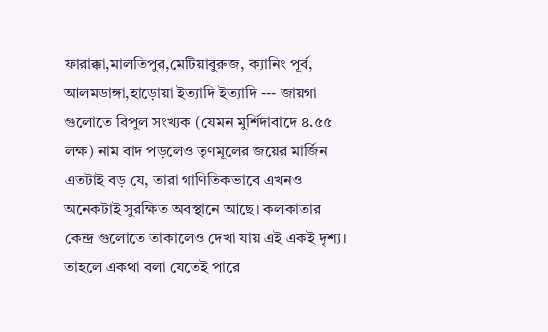ফারাক্কা,মালতিপুর,মেটিয়াবুরুজ, ক্যানিং পূর্ব, আলমডাঙ্গা,হাড়োয়া ইত্যাদি ইত্যাদি --- জায়গা গুলোতে বিপুল সংখ্যক (যেমন মুর্শিদাবাদে ৪.৫৫ লক্ষ) নাম বাদ পড়লেও তৃণমূলের জয়ের মার্জিন এতটাই বড় যে, তারা গাণিতিকভাবে এখনও অনেকটাই সুরক্ষিত অবস্থানে আছে। কলকাতার কেন্দ্র গুলোতে তাকালেও দেখা যায় এই একই দৃশ্য। তাহলে একথা বলা যেতেই পারে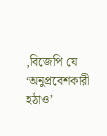,বিজেপি যে ‘অনুপ্রবেশকারী হঠাও’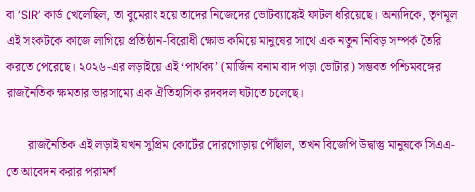বা ‘SIR’ কার্ড খেলেছিল, তা বুমেরাং হয়ে তাদের নিজেদের ভোটব্যাঙ্কেই ফাটল ধরিয়েছে। অন্যদিকে, তৃণমূল এই সংকটকে কাজে লাগিয়ে প্রতিষ্ঠান-বিরোধী ক্ষোভ কমিয়ে মানুষের সাথে এক নতুন নিবিড় সম্পর্ক তৈরি করতে পেরেছে। ২০২৬-এর লড়াইয়ে এই ‘পার্থক্য’ (মার্জিন বনাম বাদ পড়া ভোটার) সম্ভবত পশ্চিমবঙ্গের রাজনৈতিক ক্ষমতার ভারসাম্যে এক ঐতিহাসিক রদবদল ঘটাতে চলেছে।

       রাজনৈতিক এই লড়াই যখন সুপ্রিম কোর্টের দোরগোড়ায় পৌঁছাল, তখন বিজেপি উদ্বাস্তু মানুষকে সিএএ-তে আবেদন করার পরামর্শ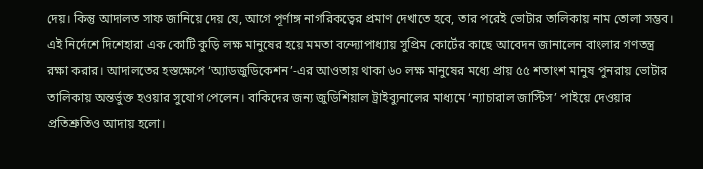দেয়। কিন্তু আদালত সাফ জানিয়ে দেয় যে, আগে পূর্ণাঙ্গ নাগরিকত্বের প্রমাণ দেখাতে হবে, তার পরেই ভোটার তালিকায় নাম তোলা সম্ভব। এই নির্দেশে দিশেহারা এক কোটি কুড়ি লক্ষ মানুষের হয়ে মমতা বন্দ্যোপাধ্যায় সুপ্রিম কোর্টের কাছে আবেদন জানালেন বাংলার গণতন্ত্র রক্ষা করার। আদালতের হস্তক্ষেপে ‘অ্যাডজুডিকেশন’-এর আওতায় থাকা ৬০ লক্ষ মানুষের মধ্যে প্রায় ৫৫ শতাংশ মানুষ পুনরায় ভোটার তালিকায় অন্তর্ভুক্ত হওয়ার সুযোগ পেলেন। বাকিদের জন্য জুডিশিয়াল ট্রাইব্যুনালের মাধ্যমে ‘ন্যাচারাল জাস্টিস’ পাইয়ে দেওয়ার প্রতিশ্রুতিও আদায় হলো।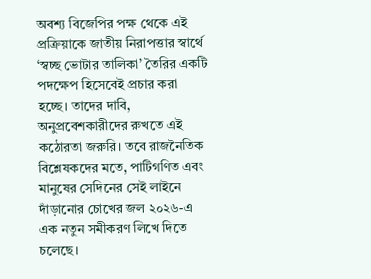অবশ্য বিজেপির পক্ষ থেকে এই প্রক্রিয়াকে জাতীয় নিরাপত্তার স্বার্থে ‘স্বচ্ছ ভোটার তালিকা’ তৈরির একটি পদক্ষেপ হিসেবেই প্রচার করা হচ্ছে। তাদের দাবি, অনুপ্রবেশকারীদের রুখতে এই কঠোরতা জরুরি। তবে রাজনৈতিক বিশ্লেষকদের মতে, পাটিগণিত এবং মানুষের সেদিনের সেই লাইনে দাঁড়ানোর চোখের জল ২০২৬-এ এক নতুন সমীকরণ লিখে দিতে চলেছে।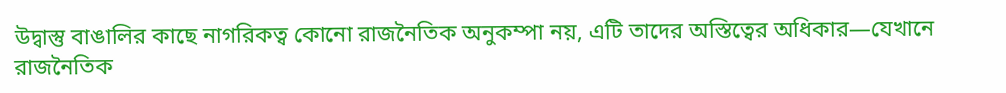উদ্বাস্তু বাঙালির কাছে নাগরিকত্ব কোনো রাজনৈতিক অনুকম্পা নয়, এটি তাদের অস্তিত্বের অধিকার—যেখানে রাজনৈতিক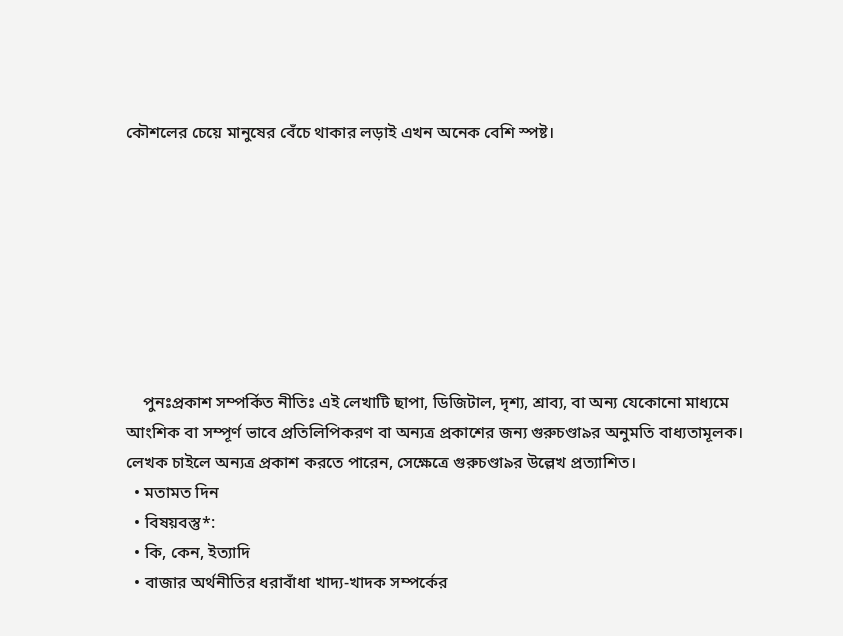কৌশলের চেয়ে মানুষের বেঁচে থাকার লড়াই এখন অনেক বেশি স্পষ্ট।








    পুনঃপ্রকাশ সম্পর্কিত নীতিঃ এই লেখাটি ছাপা, ডিজিটাল, দৃশ্য, শ্রাব্য, বা অন্য যেকোনো মাধ্যমে আংশিক বা সম্পূর্ণ ভাবে প্রতিলিপিকরণ বা অন্যত্র প্রকাশের জন্য গুরুচণ্ডা৯র অনুমতি বাধ্যতামূলক। লেখক চাইলে অন্যত্র প্রকাশ করতে পারেন, সেক্ষেত্রে গুরুচণ্ডা৯র উল্লেখ প্রত্যাশিত।
  • মতামত দিন
  • বিষয়বস্তু*:
  • কি, কেন, ইত্যাদি
  • বাজার অর্থনীতির ধরাবাঁধা খাদ্য-খাদক সম্পর্কের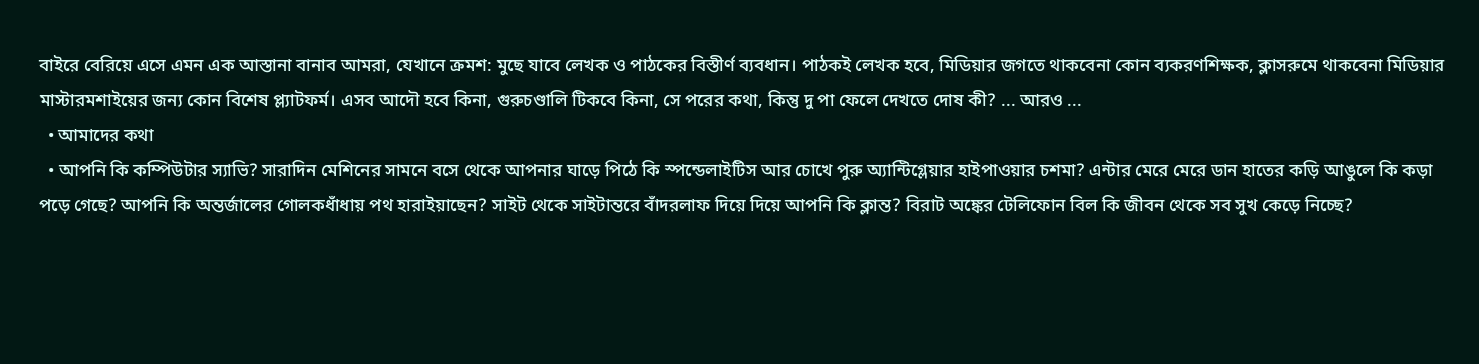বাইরে বেরিয়ে এসে এমন এক আস্তানা বানাব আমরা, যেখানে ক্রমশ: মুছে যাবে লেখক ও পাঠকের বিস্তীর্ণ ব্যবধান। পাঠকই লেখক হবে, মিডিয়ার জগতে থাকবেনা কোন ব্যকরণশিক্ষক, ক্লাসরুমে থাকবেনা মিডিয়ার মাস্টারমশাইয়ের জন্য কোন বিশেষ প্ল্যাটফর্ম। এসব আদৌ হবে কিনা, গুরুচণ্ডালি টিকবে কিনা, সে পরের কথা, কিন্তু দু পা ফেলে দেখতে দোষ কী? ... আরও ...
  • আমাদের কথা
  • আপনি কি কম্পিউটার স্যাভি? সারাদিন মেশিনের সামনে বসে থেকে আপনার ঘাড়ে পিঠে কি স্পন্ডেলাইটিস আর চোখে পুরু অ্যান্টিগ্লেয়ার হাইপাওয়ার চশমা? এন্টার মেরে মেরে ডান হাতের কড়ি আঙুলে কি কড়া পড়ে গেছে? আপনি কি অন্তর্জালের গোলকধাঁধায় পথ হারাইয়াছেন? সাইট থেকে সাইটান্তরে বাঁদরলাফ দিয়ে দিয়ে আপনি কি ক্লান্ত? বিরাট অঙ্কের টেলিফোন বিল কি জীবন থেকে সব সুখ কেড়ে নিচ্ছে?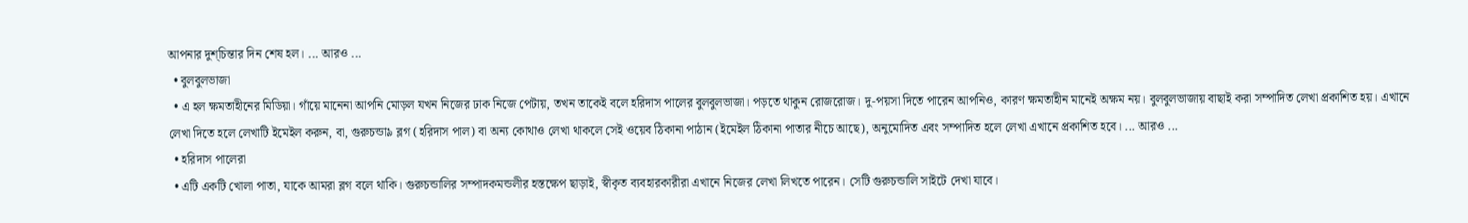আপনার দুশ্‌চিন্তার দিন শেষ হল। ... আরও ...
  • বুলবুলভাজা
  • এ হল ক্ষমতাহীনের মিডিয়া। গাঁয়ে মানেনা আপনি মোড়ল যখন নিজের ঢাক নিজে পেটায়, তখন তাকেই বলে হরিদাস পালের বুলবুলভাজা। পড়তে থাকুন রোজরোজ। দু-পয়সা দিতে পারেন আপনিও, কারণ ক্ষমতাহীন মানেই অক্ষম নয়। বুলবুলভাজায় বাছাই করা সম্পাদিত লেখা প্রকাশিত হয়। এখানে লেখা দিতে হলে লেখাটি ইমেইল করুন, বা, গুরুচন্ডা৯ ব্লগ (হরিদাস পাল) বা অন্য কোথাও লেখা থাকলে সেই ওয়েব ঠিকানা পাঠান (ইমেইল ঠিকানা পাতার নীচে আছে), অনুমোদিত এবং সম্পাদিত হলে লেখা এখানে প্রকাশিত হবে। ... আরও ...
  • হরিদাস পালেরা
  • এটি একটি খোলা পাতা, যাকে আমরা ব্লগ বলে থাকি। গুরুচন্ডালির সম্পাদকমন্ডলীর হস্তক্ষেপ ছাড়াই, স্বীকৃত ব্যবহারকারীরা এখানে নিজের লেখা লিখতে পারেন। সেটি গুরুচন্ডালি সাইটে দেখা যাবে।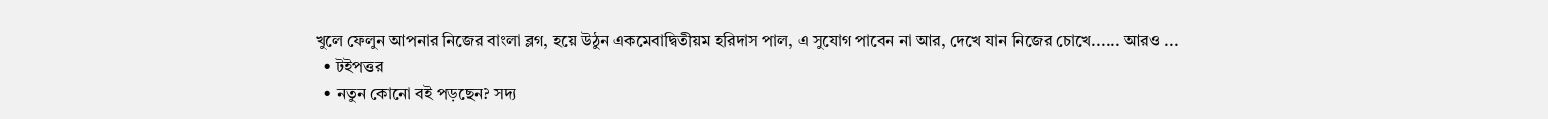খুলে ফেলুন আপনার নিজের বাংলা ব্লগ, হয়ে উঠুন একমেবাদ্বিতীয়ম হরিদাস পাল, এ সুযোগ পাবেন না আর, দেখে যান নিজের চোখে...... আরও ...
  • টইপত্তর
  • নতুন কোনো বই পড়ছেন? সদ্য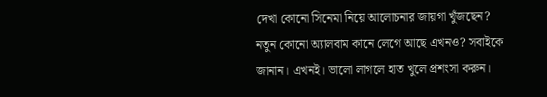দেখা কোনো সিনেমা নিয়ে আলোচনার জায়গা খুঁজছেন? নতুন কোনো অ্যালবাম কানে লেগে আছে এখনও? সবাইকে জানান। এখনই। ভালো লাগলে হাত খুলে প্রশংসা করুন।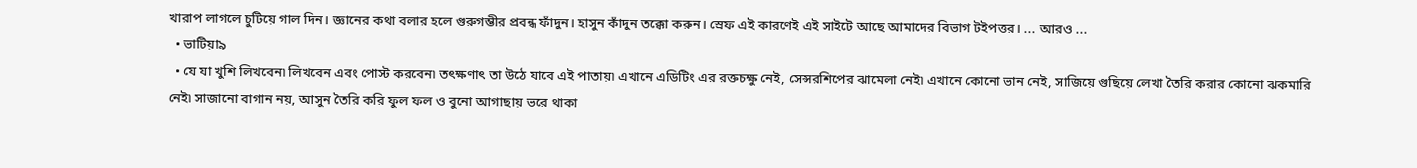খারাপ লাগলে চুটিয়ে গাল দিন। জ্ঞানের কথা বলার হলে গুরুগম্ভীর প্রবন্ধ ফাঁদুন। হাসুন কাঁদুন তক্কো করুন। স্রেফ এই কারণেই এই সাইটে আছে আমাদের বিভাগ টইপত্তর। ... আরও ...
  • ভাটিয়া৯
  • যে যা খুশি লিখবেন৷ লিখবেন এবং পোস্ট করবেন৷ তৎক্ষণাৎ তা উঠে যাবে এই পাতায়৷ এখানে এডিটিং এর রক্তচক্ষু নেই, সেন্সরশিপের ঝামেলা নেই৷ এখানে কোনো ভান নেই, সাজিয়ে গুছিয়ে লেখা তৈরি করার কোনো ঝকমারি নেই৷ সাজানো বাগান নয়, আসুন তৈরি করি ফুল ফল ও বুনো আগাছায় ভরে থাকা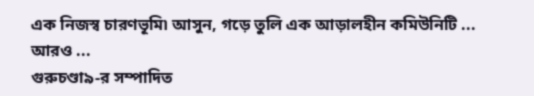এক নিজস্ব চারণভূমি৷ আসুন, গড়ে তুলি এক আড়ালহীন কমিউনিটি ... আরও ...
গুরুচণ্ডা৯-র সম্পাদিত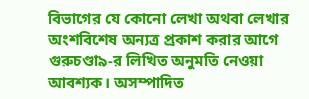বিভাগের যে কোনো লেখা অথবা লেখার অংশবিশেষ অন্যত্র প্রকাশ করার আগে গুরুচণ্ডা৯-র লিখিত অনুমতি নেওয়া আবশ্যক। অসম্পাদিত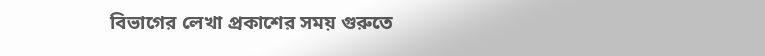বিভাগের লেখা প্রকাশের সময় গুরুতে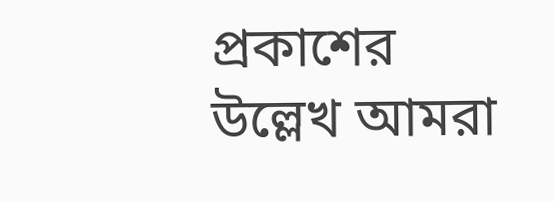প্রকাশের উল্লেখ আমরা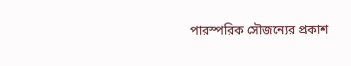পারস্পরিক সৌজন্যের প্রকাশ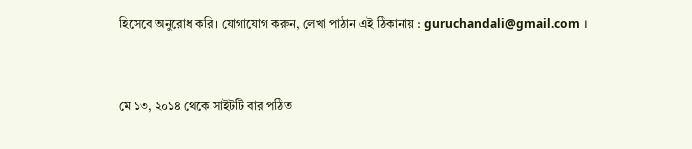হিসেবে অনুরোধ করি। যোগাযোগ করুন, লেখা পাঠান এই ঠিকানায় : guruchandali@gmail.com ।


মে ১৩, ২০১৪ থেকে সাইটটি বার পঠিত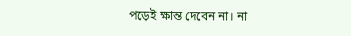পড়েই ক্ষান্ত দেবেন না। না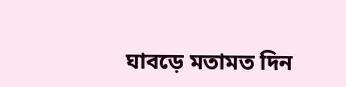ঘাবড়ে মতামত দিন